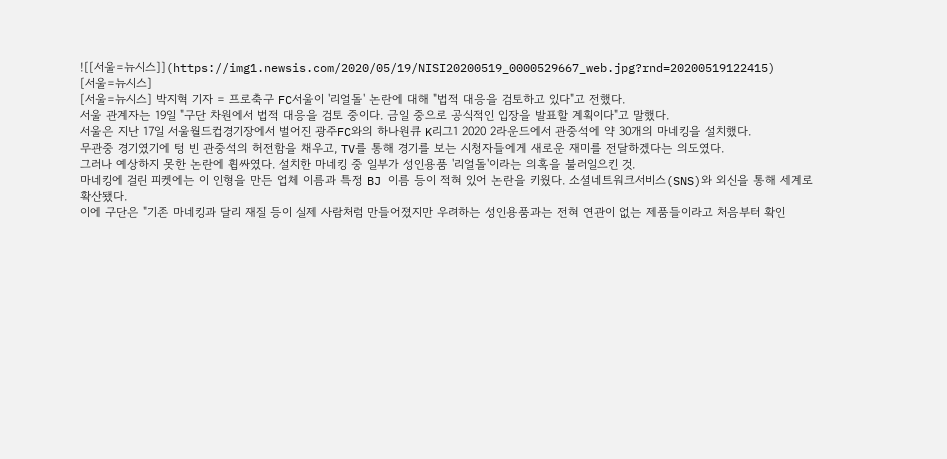![[서울=뉴시스]](https://img1.newsis.com/2020/05/19/NISI20200519_0000529667_web.jpg?rnd=20200519122415)
[서울=뉴시스]
[서울=뉴시스] 박지혁 기자 = 프로축구 FC서울이 '리얼돌' 논란에 대해 "법적 대응을 검토하고 있다"고 전했다.
서울 관계자는 19일 "구단 차원에서 법적 대응을 검토 중이다. 금일 중으로 공식적인 입장을 발표할 계획이다"고 말했다.
서울은 지난 17일 서울월드컵경기장에서 벌어진 광주FC와의 하나원큐 K리그1 2020 2라운드에서 관중석에 약 30개의 마네킹을 설치했다.
무관중 경기였기에 텅 빈 관중석의 허전함을 채우고, TV를 통해 경기를 보는 시청자들에게 새로운 재미를 전달하겠다는 의도였다.
그러나 예상하지 못한 논란에 휩싸였다. 설치한 마네킹 중 일부가 성인용품 '리얼돌'이라는 의혹을 불러일으킨 것.
마네킹에 걸린 피켓에는 이 인형을 만든 업체 이름과 특정 BJ 이름 등이 적혀 있어 논란을 키웠다. 소셜네트워크서비스(SNS)와 외신을 통해 세계로 확산됐다.
이에 구단은 "기존 마네킹과 달리 재질 등이 실제 사람처럼 만들어졌지만 우려하는 성인용품과는 전혀 연관이 없는 제품들이라고 처음부터 확인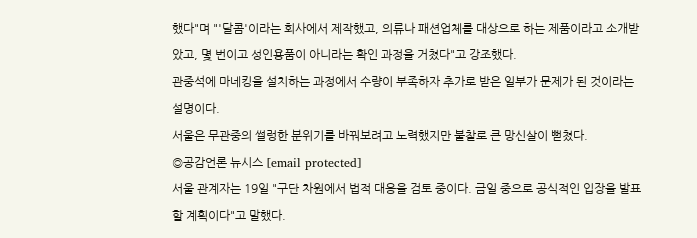했다"며 "'달콤'이라는 회사에서 제작했고, 의류나 패션업체를 대상으로 하는 제품이라고 소개받았고, 몇 번이고 성인용품이 아니라는 확인 과정을 거쳤다"고 강조했다.
관중석에 마네킹을 설치하는 과정에서 수량이 부족하자 추가로 받은 일부가 문제가 된 것이라는 설명이다.
서울은 무관중의 썰렁한 분위기를 바꿔보려고 노력했지만 불찰로 큰 망신살이 뻗쳤다.
◎공감언론 뉴시스 [email protected]
서울 관계자는 19일 "구단 차원에서 법적 대응을 검토 중이다. 금일 중으로 공식적인 입장을 발표할 계획이다"고 말했다.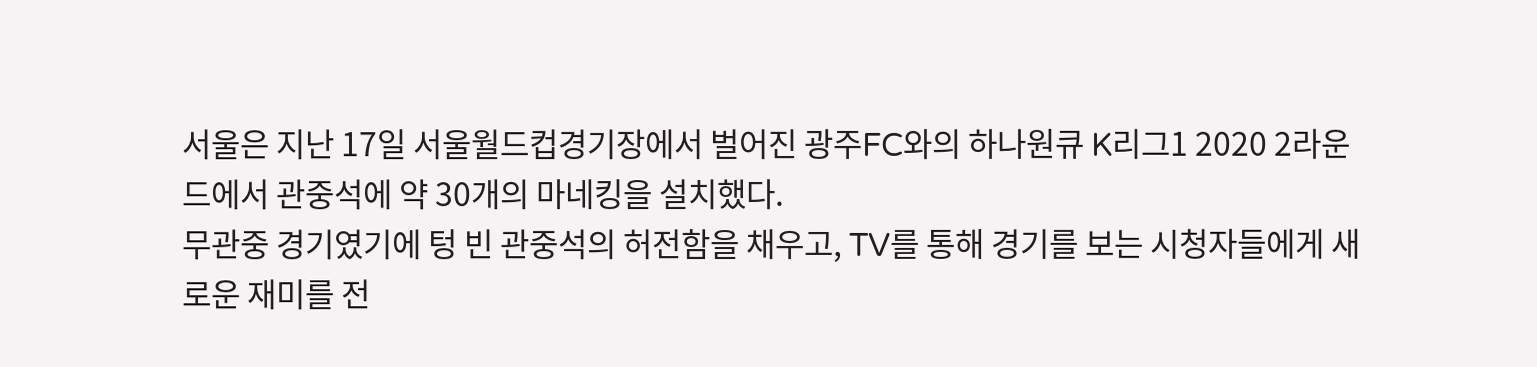서울은 지난 17일 서울월드컵경기장에서 벌어진 광주FC와의 하나원큐 K리그1 2020 2라운드에서 관중석에 약 30개의 마네킹을 설치했다.
무관중 경기였기에 텅 빈 관중석의 허전함을 채우고, TV를 통해 경기를 보는 시청자들에게 새로운 재미를 전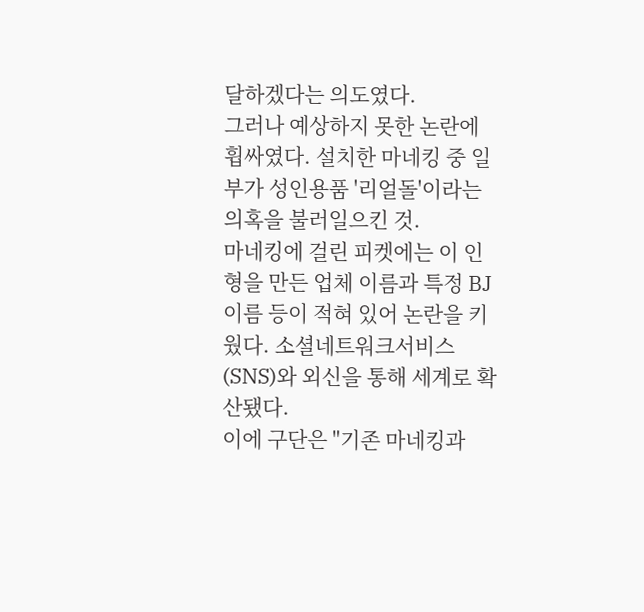달하겠다는 의도였다.
그러나 예상하지 못한 논란에 휩싸였다. 설치한 마네킹 중 일부가 성인용품 '리얼돌'이라는 의혹을 불러일으킨 것.
마네킹에 걸린 피켓에는 이 인형을 만든 업체 이름과 특정 BJ 이름 등이 적혀 있어 논란을 키웠다. 소셜네트워크서비스(SNS)와 외신을 통해 세계로 확산됐다.
이에 구단은 "기존 마네킹과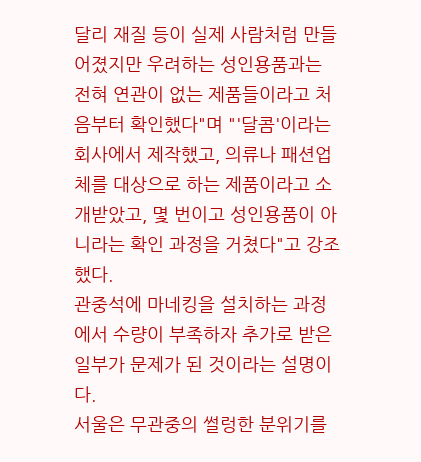달리 재질 등이 실제 사람처럼 만들어졌지만 우려하는 성인용품과는 전혀 연관이 없는 제품들이라고 처음부터 확인했다"며 "'달콤'이라는 회사에서 제작했고, 의류나 패션업체를 대상으로 하는 제품이라고 소개받았고, 몇 번이고 성인용품이 아니라는 확인 과정을 거쳤다"고 강조했다.
관중석에 마네킹을 설치하는 과정에서 수량이 부족하자 추가로 받은 일부가 문제가 된 것이라는 설명이다.
서울은 무관중의 썰렁한 분위기를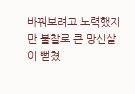바꿔보려고 노력했지만 불찰로 큰 망신살이 뻗쳤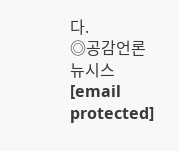다.
◎공감언론 뉴시스 [email protected]